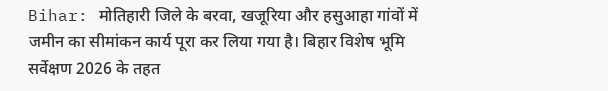Bihar: मोतिहारी जिले के बरवा, खजूरिया और हसुआहा गांवों में जमीन का सीमांकन कार्य पूरा कर लिया गया है। बिहार विशेष भूमि सर्वेक्षण 2026 के तहत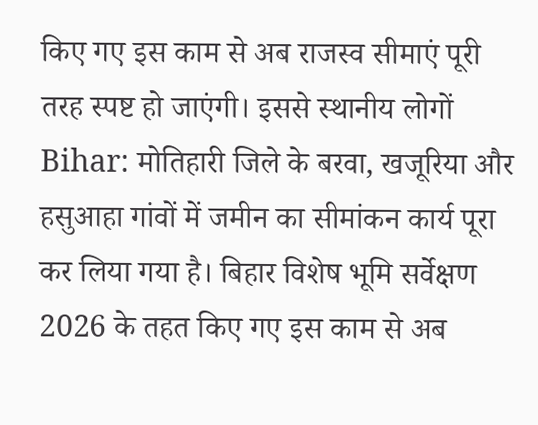किए गए इस काम से अब राजस्व सीमाएं पूरी तरह स्पष्ट हो जाएंगी। इससे स्थानीय लोगों
Bihar: मोतिहारी जिले के बरवा, खजूरिया और हसुआहा गांवों में जमीन का सीमांकन कार्य पूरा कर लिया गया है। बिहार विशेष भूमि सर्वेक्षण 2026 के तहत किए गए इस काम से अब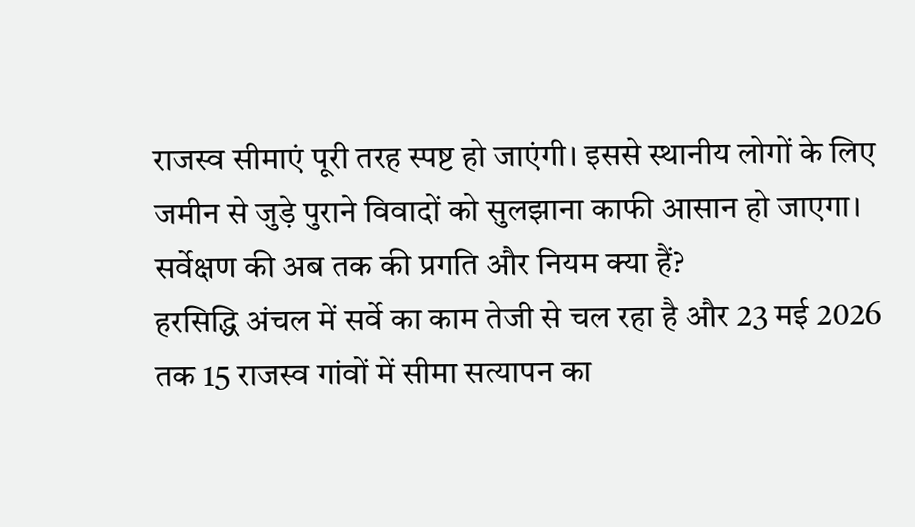राजस्व सीमाएं पूरी तरह स्पष्ट हो जाएंगी। इससे स्थानीय लोगों के लिए जमीन से जुड़े पुराने विवादों को सुलझाना काफी आसान हो जाएगा।
सर्वेक्षण की अब तक की प्रगति और नियम क्या हैं?
हरसिद्धि अंचल में सर्वे का काम तेजी से चल रहा है और 23 मई 2026 तक 15 राजस्व गांवों में सीमा सत्यापन का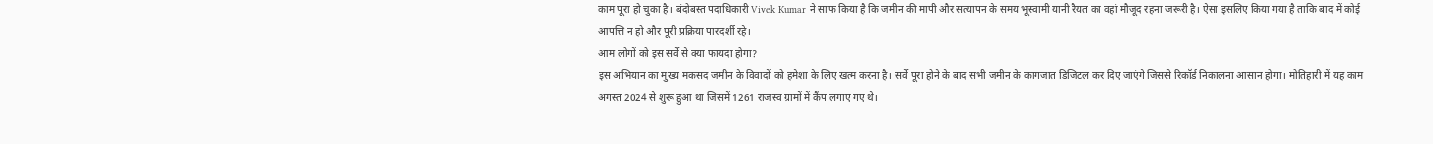काम पूरा हो चुका है। बंदोबस्त पदाधिकारी Vivek Kumar ने साफ किया है कि जमीन की मापी और सत्यापन के समय भूस्वामी यानी रैयत का वहां मौजूद रहना जरूरी है। ऐसा इसलिए किया गया है ताकि बाद में कोई आपत्ति न हो और पूरी प्रक्रिया पारदर्शी रहे।
आम लोगों को इस सर्वे से क्या फायदा होगा?
इस अभियान का मुख्य मकसद जमीन के विवादों को हमेशा के लिए खत्म करना है। सर्वे पूरा होने के बाद सभी जमीन के कागजात डिजिटल कर दिए जाएंगे जिससे रिकॉर्ड निकालना आसान होगा। मोतिहारी में यह काम अगस्त 2024 से शुरू हुआ था जिसमें 1261 राजस्व ग्रामों में कैंप लगाए गए थे।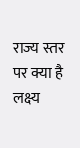राज्य स्तर पर क्या है लक्ष्य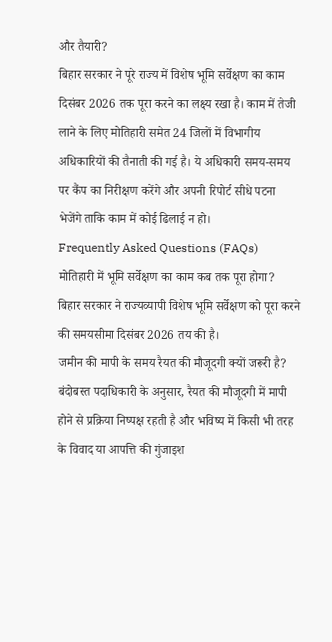और तैयारी?
बिहार सरकार ने पूरे राज्य में विशेष भूमि सर्वेक्षण का काम दिसंबर 2026 तक पूरा करने का लक्ष्य रखा है। काम में तेजी लाने के लिए मोतिहारी समेत 24 जिलों में विभागीय अधिकारियों की तैनाती की गई है। ये अधिकारी समय-समय पर कैंप का निरीक्षण करेंगे और अपनी रिपोर्ट सीधे पटना भेजेंगे ताकि काम में कोई ढिलाई न हो।
Frequently Asked Questions (FAQs)
मोतिहारी में भूमि सर्वेक्षण का काम कब तक पूरा होगा?
बिहार सरकार ने राज्यव्यापी विशेष भूमि सर्वेक्षण को पूरा करने की समयसीमा दिसंबर 2026 तय की है।
जमीन की मापी के समय रैयत की मौजूदगी क्यों जरूरी है?
बंदोबस्त पदाधिकारी के अनुसार, रैयत की मौजूदगी में मापी होने से प्रक्रिया निष्पक्ष रहती है और भविष्य में किसी भी तरह के विवाद या आपत्ति की गुंजाइश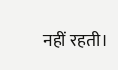नहीं रहती।